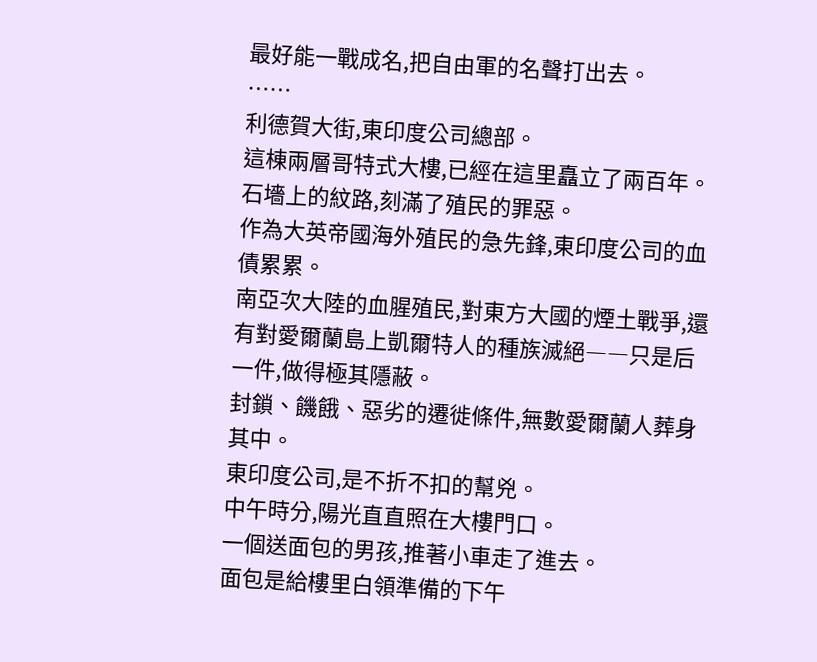最好能一戰成名,把自由軍的名聲打出去。
……
利德賀大街,東印度公司總部。
這棟兩層哥特式大樓,已經在這里矗立了兩百年。
石墻上的紋路,刻滿了殖民的罪惡。
作為大英帝國海外殖民的急先鋒,東印度公司的血債累累。
南亞次大陸的血腥殖民,對東方大國的煙土戰爭,還有對愛爾蘭島上凱爾特人的種族滅絕――只是后一件,做得極其隱蔽。
封鎖、饑餓、惡劣的遷徙條件,無數愛爾蘭人葬身其中。
東印度公司,是不折不扣的幫兇。
中午時分,陽光直直照在大樓門口。
一個送面包的男孩,推著小車走了進去。
面包是給樓里白領準備的下午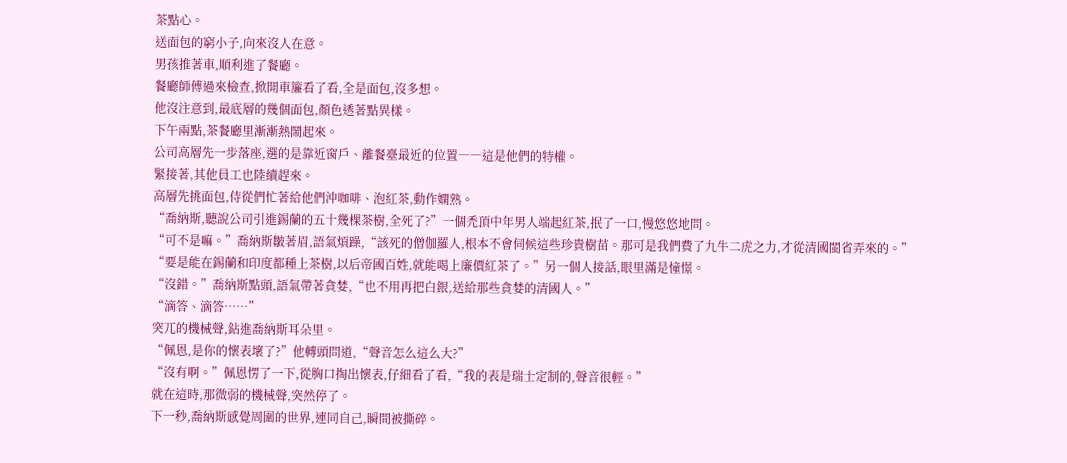茶點心。
送面包的窮小子,向來沒人在意。
男孩推著車,順利進了餐廳。
餐廳師傅過來檢查,掀開車簾看了看,全是面包,沒多想。
他沒注意到,最底層的幾個面包,顏色透著點異樣。
下午兩點,茶餐廳里漸漸熱鬧起來。
公司高層先一步落座,選的是靠近窗戶、離餐臺最近的位置――這是他們的特權。
緊接著,其他員工也陸續趕來。
高層先挑面包,侍從們忙著給他們沖咖啡、泡紅茶,動作嫻熟。
“喬納斯,聽說公司引進錫蘭的五十幾棵茶樹,全死了?”一個禿頂中年男人端起紅茶,抿了一口,慢悠悠地問。
“可不是嘛。”喬納斯皺著眉,語氣煩躁,“該死的僧伽羅人,根本不會伺候這些珍貴樹苗。那可是我們費了九牛二虎之力,才從清國閩省弄來的。”
“要是能在錫蘭和印度都種上茶樹,以后帝國百姓,就能喝上廉價紅茶了。”另一個人接話,眼里滿是憧憬。
“沒錯。”喬納斯點頭,語氣帶著貪婪,“也不用再把白銀,送給那些貪婪的清國人。”
“滴答、滴答……”
突兀的機械聲,鉆進喬納斯耳朵里。
“佩恩,是你的懷表壞了?”他轉頭問道,“聲音怎么這么大?”
“沒有啊。”佩恩愣了一下,從胸口掏出懷表,仔細看了看,“我的表是瑞士定制的,聲音很輕。”
就在這時,那微弱的機械聲,突然停了。
下一秒,喬納斯感覺周圍的世界,連同自己,瞬間被撕碎。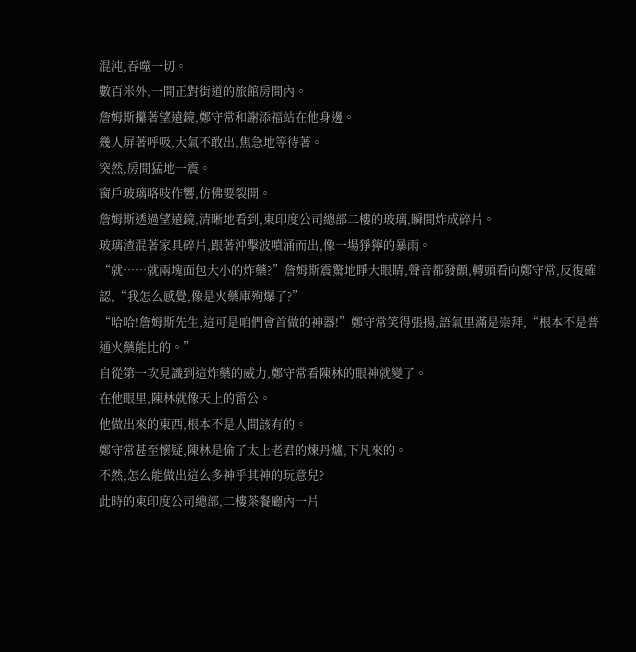混沌,吞噬一切。
數百米外,一間正對街道的旅館房間內。
詹姆斯攥著望遠鏡,鄭守常和謝添福站在他身邊。
幾人屏著呼吸,大氣不敢出,焦急地等待著。
突然,房間猛地一震。
窗戶玻璃咯吱作響,仿佛要裂開。
詹姆斯透過望遠鏡,清晰地看到,東印度公司總部二樓的玻璃,瞬間炸成碎片。
玻璃渣混著家具碎片,跟著沖擊波噴涌而出,像一場猙獰的暴雨。
“就……就兩塊面包大小的炸藥?”詹姆斯震驚地睜大眼睛,聲音都發顫,轉頭看向鄭守常,反復確認,“我怎么感覺,像是火藥庫殉爆了?”
“哈哈!詹姆斯先生,這可是咱們會首做的神器!”鄭守常笑得張揚,語氣里滿是崇拜,“根本不是普通火藥能比的。”
自從第一次見識到這炸藥的威力,鄭守常看陳林的眼神就變了。
在他眼里,陳林就像天上的雷公。
他做出來的東西,根本不是人間該有的。
鄭守常甚至懷疑,陳林是偷了太上老君的煉丹爐,下凡來的。
不然,怎么能做出這么多神乎其神的玩意兒?
此時的東印度公司總部,二樓茶餐廳內一片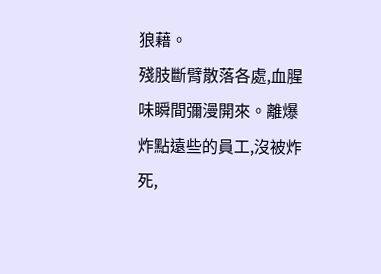狼藉。
殘肢斷臂散落各處,血腥味瞬間彌漫開來。離爆炸點遠些的員工,沒被炸死,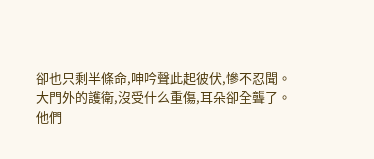卻也只剩半條命,呻吟聲此起彼伏,慘不忍聞。
大門外的護衛,沒受什么重傷,耳朵卻全聾了。
他們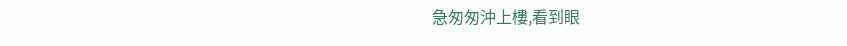急匆匆沖上樓,看到眼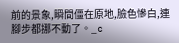前的景象,瞬間僵在原地,臉色慘白,連腳步都挪不動了。_c